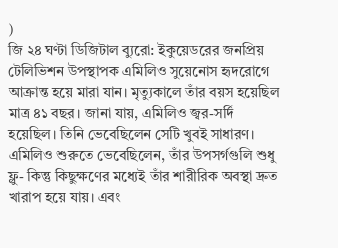)
জি ২৪ ঘণ্টা ডিজিটাল ব্যুরো: ইকুয়েডরের জনপ্রিয় টেলিভিশন উপস্থাপক এমিলিও সুয়েনোস হৃদরোগে আক্রান্ত হয়ে মারা যান। মৃত্যুকালে তাঁর বয়স হয়েছিল মাত্র ৪১ বছর। জানা যায়, এমিলিও জ্বর-সর্দি হয়েছিল। তিনি ভেবেছিলেন সেটি খুবই সাধারণ। এমিলিও শুরুতে ভেবেছিলেন, তাঁর উপসর্গগুলি শুধু ফ্লু- কিন্তু কিছুক্ষণের মধ্যেই তাঁর শারীরিক অবস্থা দ্রুত খারাপ হয়ে যায়। এবং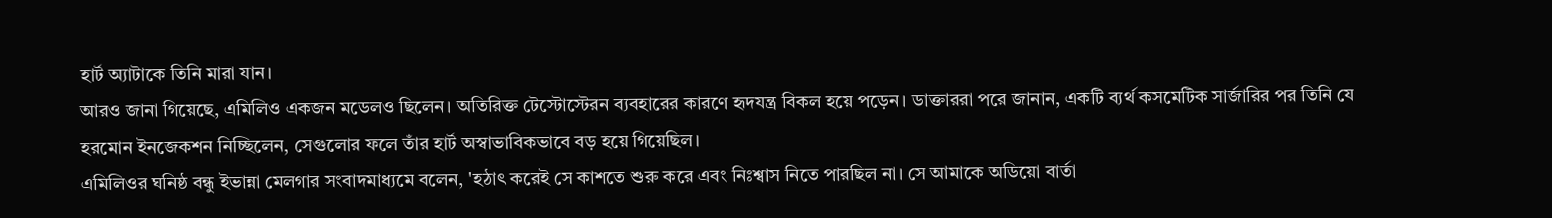হার্ট অ্যাটাকে তিনি মারা যান।
আরও জানা গিয়েছে, এমিলিও একজন মডেলও ছিলেন। অতিরিক্ত টেস্টোস্টেরন ব্যবহারের কারণে হৃদযন্ত্র বিকল হয়ে পড়েন। ডাক্তাররা পরে জানান, একটি ব্যর্থ কসমেটিক সার্জারির পর তিনি যে হরমোন ইনজেকশন নিচ্ছিলেন, সেগুলোর ফলে তাঁর হার্ট অস্বাভাবিকভাবে বড় হয়ে গিয়েছিল।
এমিলিওর ঘনিষ্ঠ বন্ধু ইভান্না মেলগার সংবাদমাধ্যমে বলেন, 'হঠাৎ করেই সে কাশতে শুরু করে এবং নিঃশ্বাস নিতে পারছিল না। সে আমাকে অডিয়ো বার্তা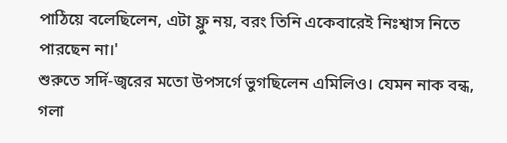পাঠিয়ে বলেছিলেন, এটা ফ্লু নয়, বরং তিনি একেবারেই নিঃশ্বাস নিতে পারছেন না।'
শুরুতে সর্দি-জ্বরের মতো উপসর্গে ভুগছিলেন এমিলিও। যেমন নাক বন্ধ, গলা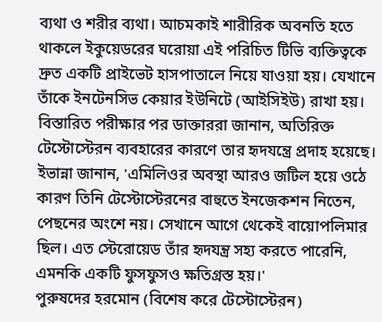ব্যথা ও শরীর ব্যথা। আচমকাই শারীরিক অবনতি হতে থাকলে ইকুয়েডরের ঘরোয়া এই পরিচিত টিভি ব্যক্তিত্বকে দ্রুত একটি প্রাইভেট হাসপাতালে নিয়ে যাওয়া হয়। যেখানে তাঁকে ইনটেনসিভ কেয়ার ইউনিটে (আইসিইউ) রাখা হয়। বিস্তারিত পরীক্ষার পর ডাক্তাররা জানান, অতিরিক্ত টেস্টোস্টেরন ব্যবহারের কারণে তার হৃদযন্ত্রে প্রদাহ হয়েছে।
ইভান্না জানান, 'এমিলিওর অবস্থা আরও জটিল হয়ে ওঠে কারণ তিনি টেস্টোস্টেরনের বাহুতে ইনজেকশন নিতেন, পেছনের অংশে নয়। সেখানে আগে থেকেই বায়োপলিমার ছিল। এত স্টেরোয়েড তাঁর হৃদযন্ত্র সহ্য করতে পারেনি, এমনকি একটি ফুসফুসও ক্ষতিগ্রস্ত হয়।'
পুরুষদের হরমোন (বিশেষ করে টেস্টোস্টেরন)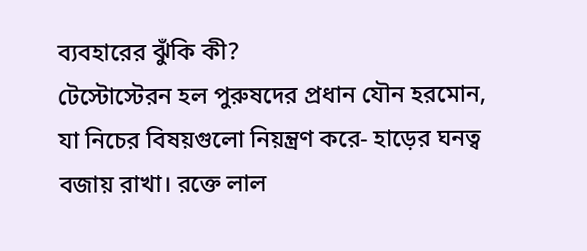ব্যবহারের ঝুঁকি কী?
টেস্টোস্টেরন হল পুরুষদের প্রধান যৌন হরমোন, যা নিচের বিষয়গুলো নিয়ন্ত্রণ করে- হাড়ের ঘনত্ব বজায় রাখা। রক্তে লাল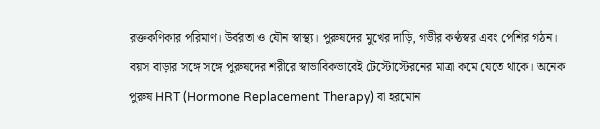রক্তকণিকার পরিমাণ। উর্বরতা ও যৌন স্বাস্থ্য। পুরুষদের মুখের দাড়ি, গভীর কণ্ঠস্বর এবং পেশির গঠন।
বয়স বাড়ার সঙ্গে সঙ্গে পুরুষদের শরীরে স্বাভাবিকভাবেই টেস্টোস্টেরনের মাত্রা কমে যেতে থাকে। অনেক পুরুষ HRT (Hormone Replacement Therapy) বা হরমোন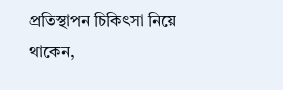প্রতিস্থাপন চিকিৎসা নিয়ে থাকেন,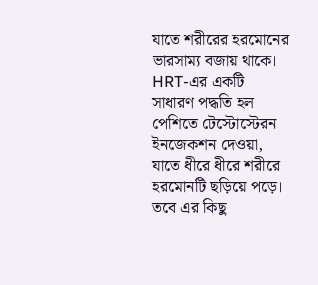যাতে শরীরের হরমোনের ভারসাম্য বজায় থাকে। HRT-এর একটি সাধারণ পদ্ধতি হল পেশিতে টেস্টোস্টেরন ইনজেকশন দেওয়া, যাতে ধীরে ধীরে শরীরে হরমোনটি ছড়িয়ে পড়ে।
তবে এর কিছু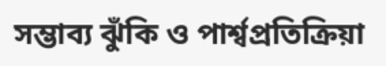সম্ভাব্য ঝুঁকি ও পার্শ্বপ্রতিক্রিয়া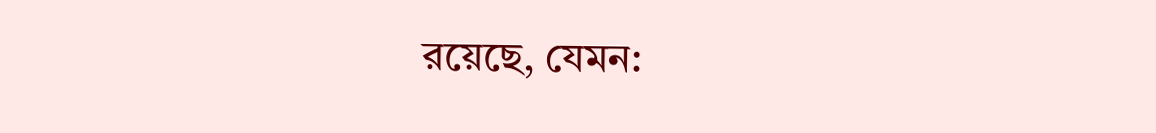রয়েছে, যেমন: